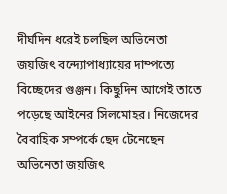দীর্ঘদিন ধরেই চলছিল অভিনেতা জয়জিৎ বন্দ্যোপাধ্যায়ের দাম্পত্যে বিচ্ছেদের গুঞ্জন। কিছুদিন আগেই তাতে পড়েছে আইনের সিলমোহর। নিজেদের বৈবাহিক সম্পর্কে ছেদ টেনেছেন অভিনেতা জয়জিৎ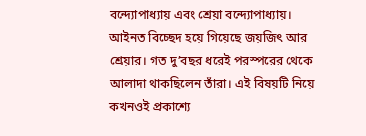বন্দ্যোপাধ্যায় এবং শ্রেয়া বন্দ্যোপাধ্যায়। আইনত বিচ্ছেদ হয়ে গিয়েছে জয়জিৎ আর শ্রেয়ার। গত দু’বছর ধরেই পরস্পরের থেকে আলাদা থাকছিলেন তাঁরা। এই বিষয়টি নিয়ে কখনওই প্রকাশ্যে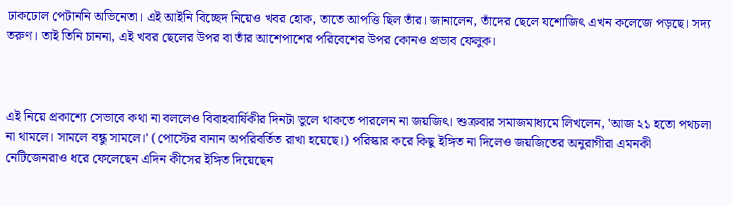ঢাকঢোল পেটাননি অভিনেতা। এই আইনি বিচ্ছেদ নিয়েও খবর হোক, তাতে আপত্তি ছিল তাঁর। জানালেন, তাঁদের ছেলে যশোজিৎ এখন কলেজে পড়ছে। সদ্য তরুণ। তাই তিনি চাননা, এই খবর ছেলের উপর বা তাঁর আশেপাশের পরিবেশের উপর কোনও প্রভাব ফেলুক।



এই নিয়ে প্রকাশ্যে সেভাবে কথা না বললেও বিবাহবার্ষিকীর দিনটা ভুলে থাকতে পারলেন না জয়জিৎ। শুক্রবার সমাজমাধ্যমে লিখলেন, 'আজ ২১ হতো পথচলা না থামলে। সামলে বন্ধু সামলে।' (পোস্টের বানান অপরিবর্তিত রাখা হয়েছে।) পরিস্কার করে কিছু ইঙ্গিত না দিলেও জয়জিতের অনুরাগীরা এমনকী নেটিজেনরাও ধরে ফেলেছেন এদিন কীসের ইঙ্গিত দিয়েছেন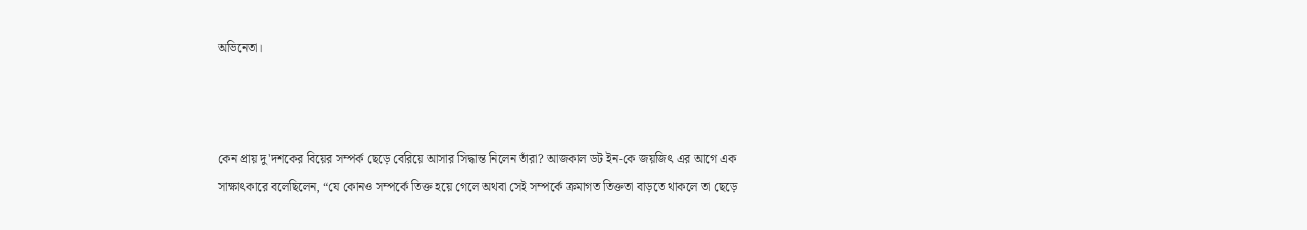অভিনেতা।



কেন প্রায় দু'দশকের বিয়ের সম্পর্ক ছেড়ে বেরিয়ে আসার সিদ্ধান্ত নিলেন তাঁরা? আজকাল ডট ইন-কে জয়জিৎ এর আগে এক সাক্ষাৎকারে বলেছিলেন, “যে কোনও সম্পর্কে তিক্ত হয়ে গেলে অথবা সেই সম্পর্কে ক্রমাগত তিক্ততা বাড়তে থাকলে তা ছেড়ে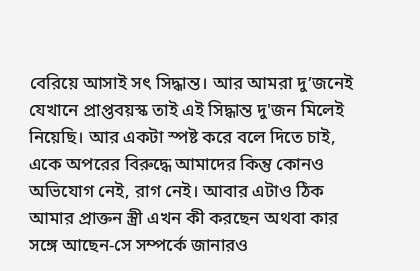বেরিয়ে আসাই সৎ সিদ্ধান্ত। আর আমরা দু’জনেই যেখানে প্রাপ্তবয়স্ক তাই এই সিদ্ধান্ত দু'জন মিলেই নিয়েছি। আর একটা স্পষ্ট করে বলে দিতে চাই, একে অপরের বিরুদ্ধে আমাদের কিন্তু কোনও অভিযোগ নেই, রাগ নেই। আবার এটাও ঠিক আমার প্রাক্তন স্ত্রী এখন কী করছেন অথবা কার সঙ্গে আছেন-সে সম্পর্কে জানারও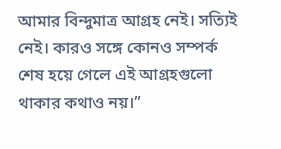আমার বিন্দুমাত্র আগ্রহ নেই। সত্যিই নেই। কারও সঙ্গে কোনও সম্পর্ক শেষ হয়ে গেলে এই আগ্রহগুলো থাকার কথাও নয়।”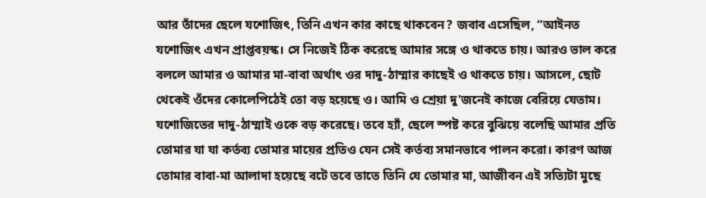আর তাঁদের ছেলে যশোজিৎ, তিনি এখন কার কাছে থাকবেন? জবাব এসেছিল, “আইনত যশোজিৎ এখন প্রাপ্তবয়স্ক। সে নিজেই ঠিক করেছে আমার সঙ্গে ও থাকতে চায়। আরও ভাল করে বললে আমার ও আমার মা-বাবা অর্থাৎ ওর দাদু-ঠাম্মার কাছেই ও থাকতে চায়। আসলে, ছোট থেকেই ওঁদের কোলেপিঠেই তো বড় হয়েছে ও। আমি ও শ্রেয়া দু'জনেই কাজে বেরিয়ে যেতাম।  যশোজিতের দাদু-ঠাম্মাই ওকে বড় করেছে। তবে হ্যাঁ, ছেলে স্পষ্ট করে বুঝিয়ে বলেছি আমার প্রতি তোমার যা যা কর্তব্য তোমার মায়ের প্রতিও যেন সেই কর্তব্য সমানভাবে পালন করো। কারণ আজ তোমার বাবা-মা আলাদা হয়েছে বটে তবে তাতে তিনি যে তোমার মা, আজীবন এই সত্যিটা মুছে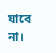যাবে না।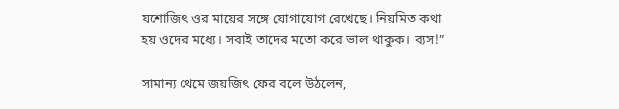যশোজিৎ ওর মায়ের সঙ্গে যোগাযোগ রেখেছে। নিয়মিত কথা হয় ওদের মধ্যে। সবাই তাদের মতো করে ভাল থাকুক। ব্যস!”

সামান্য থেমে জয়জিৎ ফের বলে উঠলেন,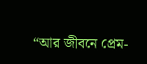“আর জীবনে প্রেম-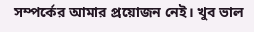সম্পর্কের আমার প্রয়োজন নেই। খুব ভাল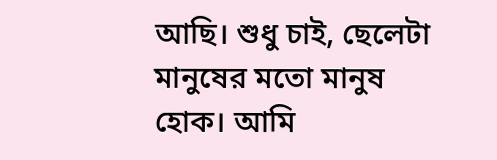আছি। শুধু চাই, ছেলেটা মানুষের মতো মানুষ হোক। আমি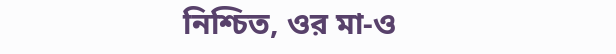নিশ্চিত, ওর মা-ও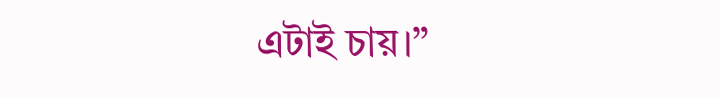এটাই চায়।”